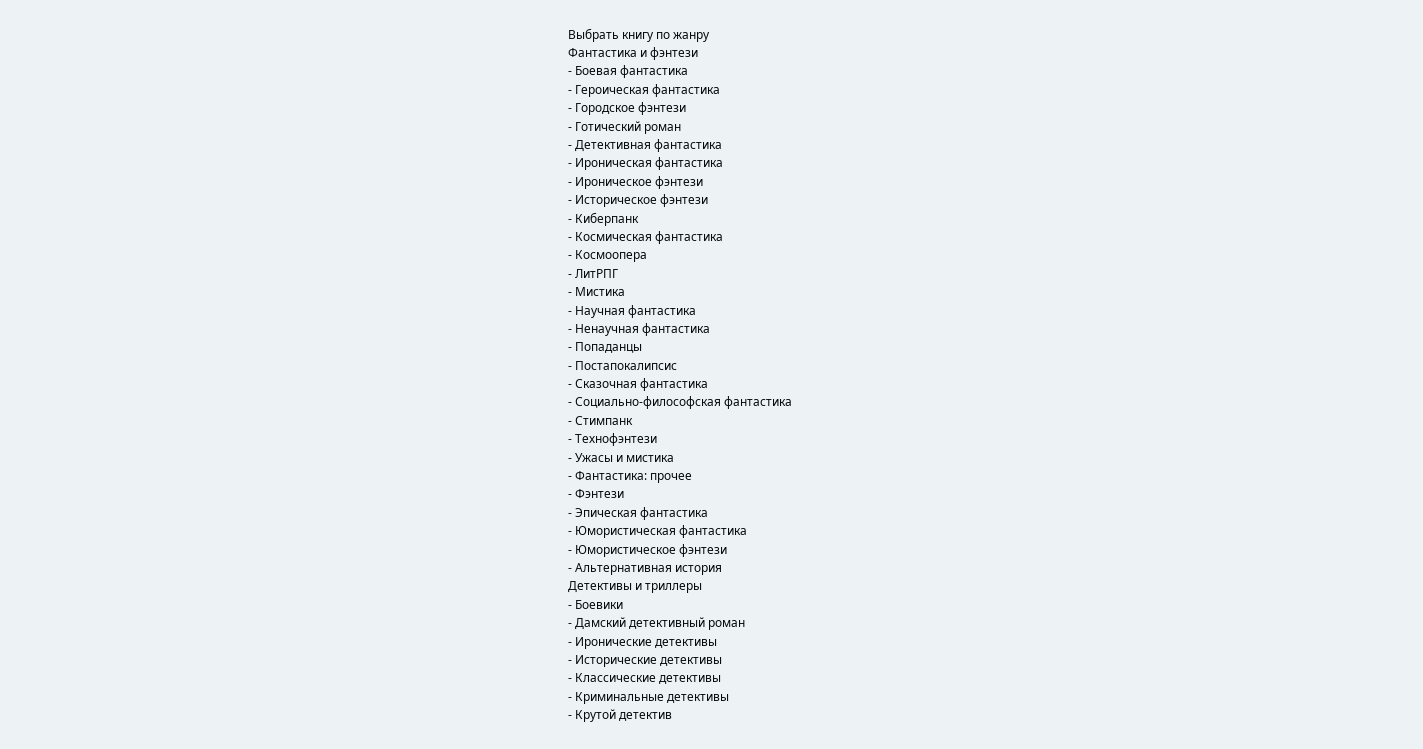Выбрать книгу по жанру
Фантастика и фэнтези
- Боевая фантастика
- Героическая фантастика
- Городское фэнтези
- Готический роман
- Детективная фантастика
- Ироническая фантастика
- Ироническое фэнтези
- Историческое фэнтези
- Киберпанк
- Космическая фантастика
- Космоопера
- ЛитРПГ
- Мистика
- Научная фантастика
- Ненаучная фантастика
- Попаданцы
- Постапокалипсис
- Сказочная фантастика
- Социально-философская фантастика
- Стимпанк
- Технофэнтези
- Ужасы и мистика
- Фантастика: прочее
- Фэнтези
- Эпическая фантастика
- Юмористическая фантастика
- Юмористическое фэнтези
- Альтернативная история
Детективы и триллеры
- Боевики
- Дамский детективный роман
- Иронические детективы
- Исторические детективы
- Классические детективы
- Криминальные детективы
- Крутой детектив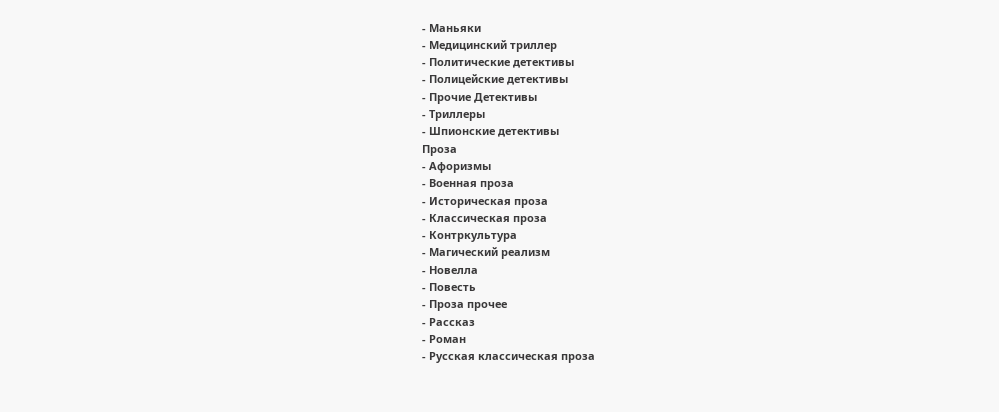- Маньяки
- Медицинский триллер
- Политические детективы
- Полицейские детективы
- Прочие Детективы
- Триллеры
- Шпионские детективы
Проза
- Афоризмы
- Военная проза
- Историческая проза
- Классическая проза
- Контркультура
- Магический реализм
- Новелла
- Повесть
- Проза прочее
- Рассказ
- Роман
- Русская классическая проза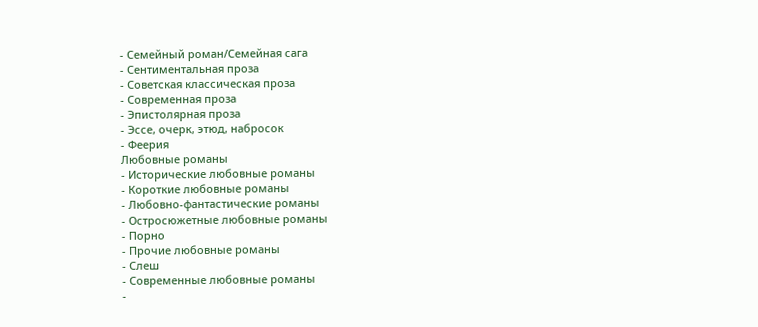- Семейный роман/Семейная сага
- Сентиментальная проза
- Советская классическая проза
- Современная проза
- Эпистолярная проза
- Эссе, очерк, этюд, набросок
- Феерия
Любовные романы
- Исторические любовные романы
- Короткие любовные романы
- Любовно-фантастические романы
- Остросюжетные любовные романы
- Порно
- Прочие любовные романы
- Слеш
- Современные любовные романы
-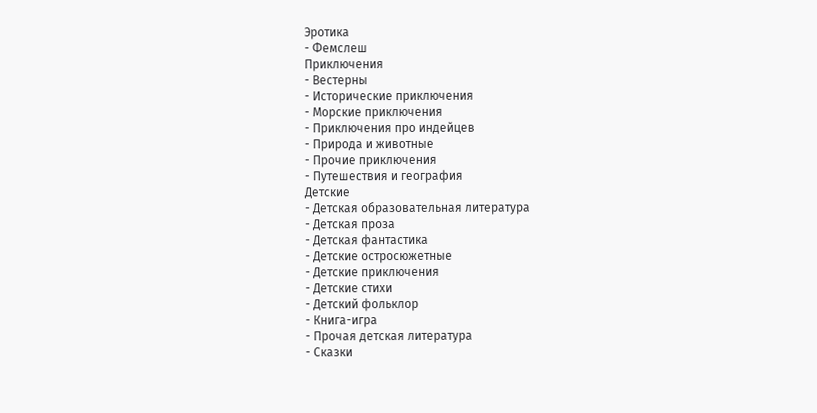Эротика
- Фемслеш
Приключения
- Вестерны
- Исторические приключения
- Морские приключения
- Приключения про индейцев
- Природа и животные
- Прочие приключения
- Путешествия и география
Детские
- Детская образовательная литература
- Детская проза
- Детская фантастика
- Детские остросюжетные
- Детские приключения
- Детские стихи
- Детский фольклор
- Книга-игра
- Прочая детская литература
- Сказки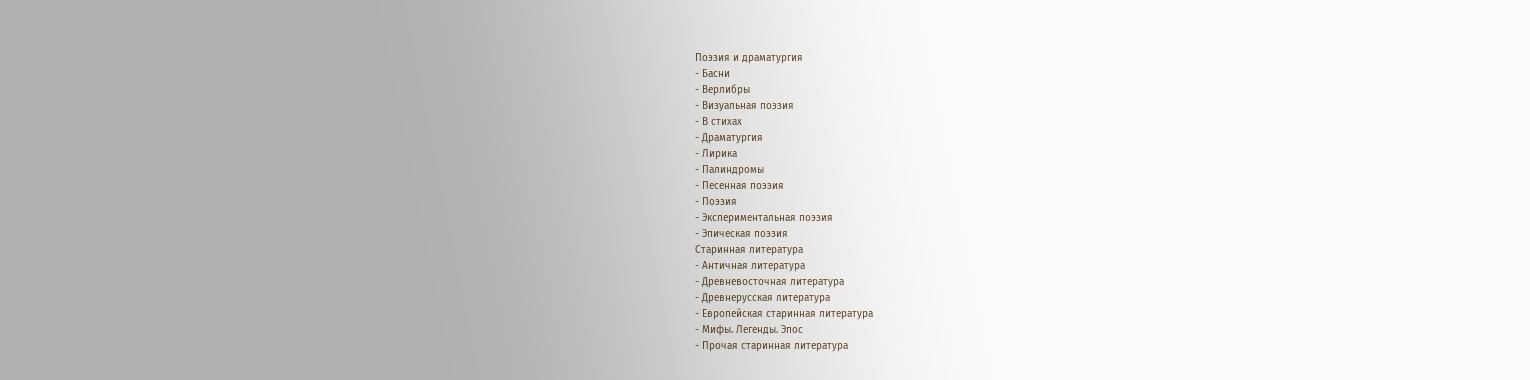Поэзия и драматургия
- Басни
- Верлибры
- Визуальная поэзия
- В стихах
- Драматургия
- Лирика
- Палиндромы
- Песенная поэзия
- Поэзия
- Экспериментальная поэзия
- Эпическая поэзия
Старинная литература
- Античная литература
- Древневосточная литература
- Древнерусская литература
- Европейская старинная литература
- Мифы. Легенды. Эпос
- Прочая старинная литература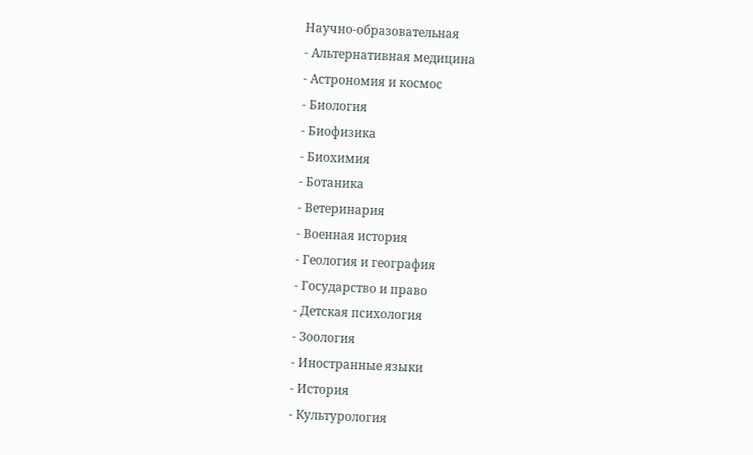Научно-образовательная
- Альтернативная медицина
- Астрономия и космос
- Биология
- Биофизика
- Биохимия
- Ботаника
- Ветеринария
- Военная история
- Геология и география
- Государство и право
- Детская психология
- Зоология
- Иностранные языки
- История
- Культурология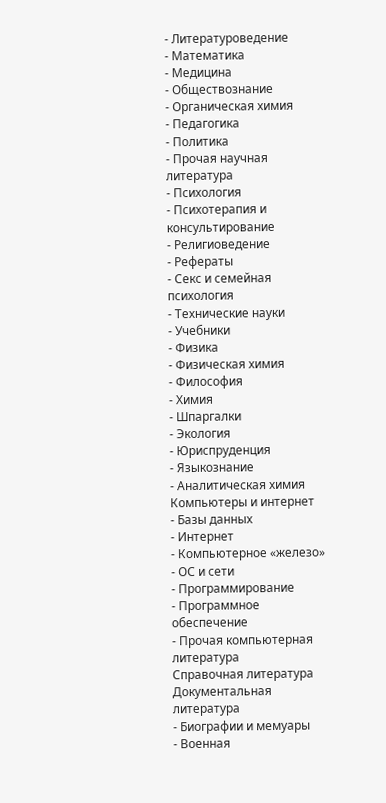- Литературоведение
- Математика
- Медицина
- Обществознание
- Органическая химия
- Педагогика
- Политика
- Прочая научная литература
- Психология
- Психотерапия и консультирование
- Религиоведение
- Рефераты
- Секс и семейная психология
- Технические науки
- Учебники
- Физика
- Физическая химия
- Философия
- Химия
- Шпаргалки
- Экология
- Юриспруденция
- Языкознание
- Аналитическая химия
Компьютеры и интернет
- Базы данных
- Интернет
- Компьютерное «железо»
- ОС и сети
- Программирование
- Программное обеспечение
- Прочая компьютерная литература
Справочная литература
Документальная литература
- Биографии и мемуары
- Военная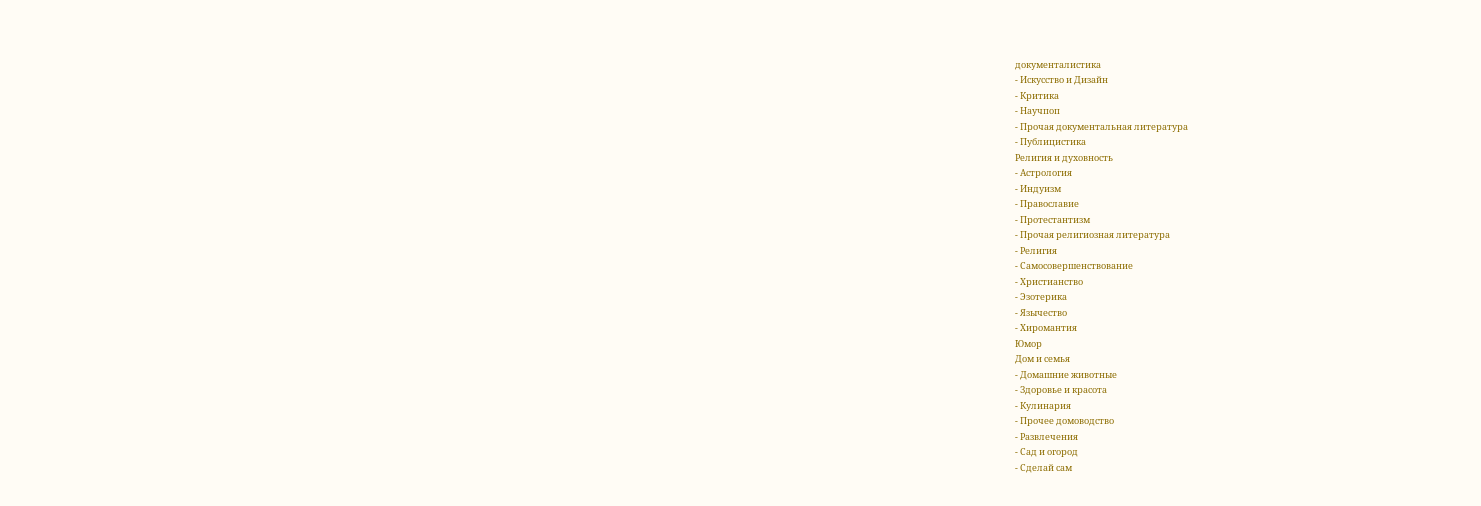документалистика
- Искусство и Дизайн
- Критика
- Научпоп
- Прочая документальная литература
- Публицистика
Религия и духовность
- Астрология
- Индуизм
- Православие
- Протестантизм
- Прочая религиозная литература
- Религия
- Самосовершенствование
- Христианство
- Эзотерика
- Язычество
- Хиромантия
Юмор
Дом и семья
- Домашние животные
- Здоровье и красота
- Кулинария
- Прочее домоводство
- Развлечения
- Сад и огород
- Сделай сам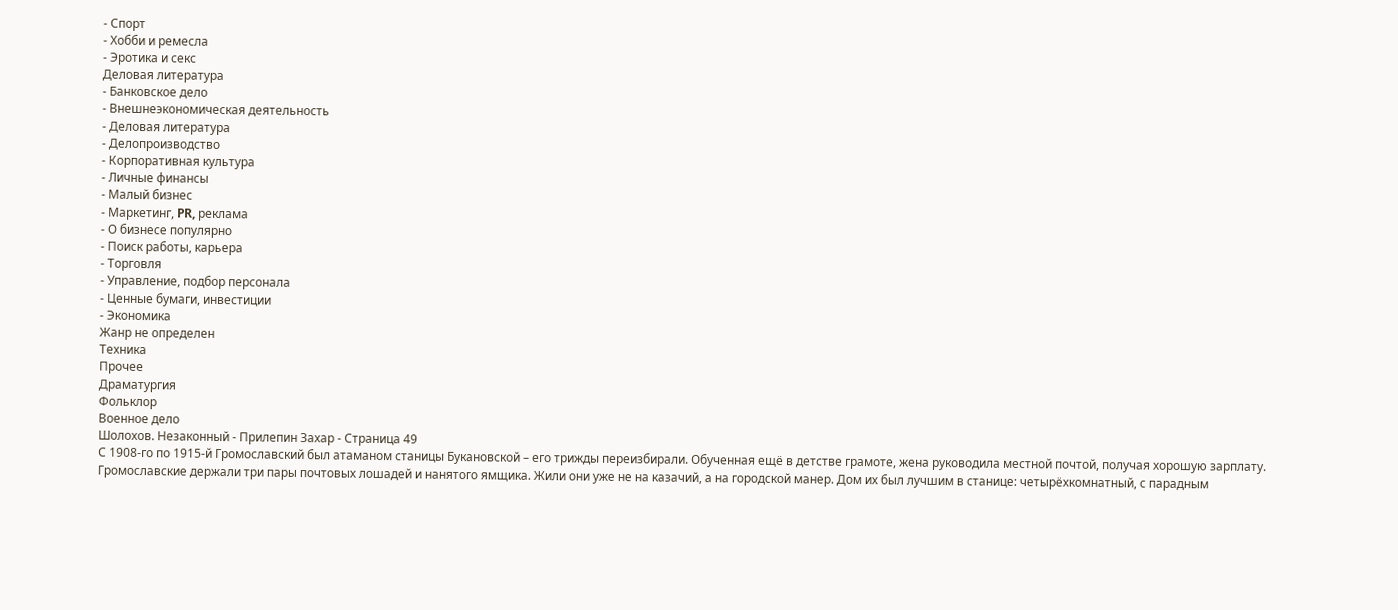- Спорт
- Хобби и ремесла
- Эротика и секс
Деловая литература
- Банковское дело
- Внешнеэкономическая деятельность
- Деловая литература
- Делопроизводство
- Корпоративная культура
- Личные финансы
- Малый бизнес
- Маркетинг, PR, реклама
- О бизнесе популярно
- Поиск работы, карьера
- Торговля
- Управление, подбор персонала
- Ценные бумаги, инвестиции
- Экономика
Жанр не определен
Техника
Прочее
Драматургия
Фольклор
Военное дело
Шолохов. Незаконный - Прилепин Захар - Страница 49
С 1908-го по 1915-й Громославский был атаманом станицы Букановской – его трижды переизбирали. Обученная ещё в детстве грамоте, жена руководила местной почтой, получая хорошую зарплату. Громославские держали три пары почтовых лошадей и нанятого ямщика. Жили они уже не на казачий, а на городской манер. Дом их был лучшим в станице: четырёхкомнатный, с парадным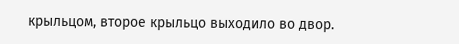крыльцом, второе крыльцо выходило во двор.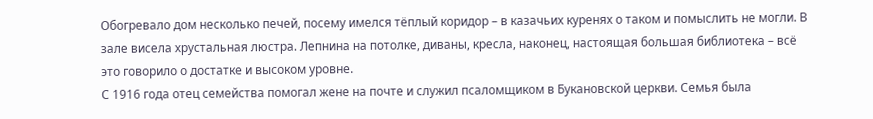Обогревало дом несколько печей, посему имелся тёплый коридор – в казачьих куренях о таком и помыслить не могли. В зале висела хрустальная люстра. Лепнина на потолке, диваны, кресла, наконец, настоящая большая библиотека – всё это говорило о достатке и высоком уровне.
С 1916 года отец семейства помогал жене на почте и служил псаломщиком в Букановской церкви. Семья была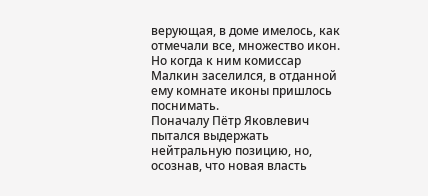верующая, в доме имелось, как отмечали все, множество икон. Но когда к ним комиссар Малкин заселился, в отданной ему комнате иконы пришлось поснимать.
Поначалу Пётр Яковлевич пытался выдержать нейтральную позицию, но, осознав, что новая власть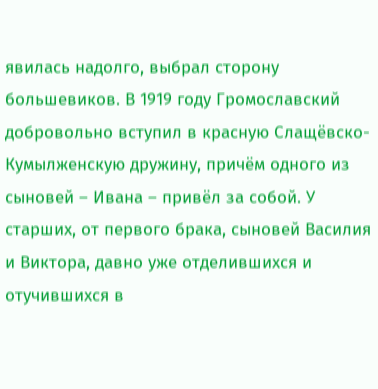явилась надолго, выбрал сторону большевиков. В 1919 году Громославский добровольно вступил в красную Слащёвско-Кумылженскую дружину, причём одного из сыновей – Ивана – привёл за собой. У старших, от первого брака, сыновей Василия и Виктора, давно уже отделившихся и отучившихся в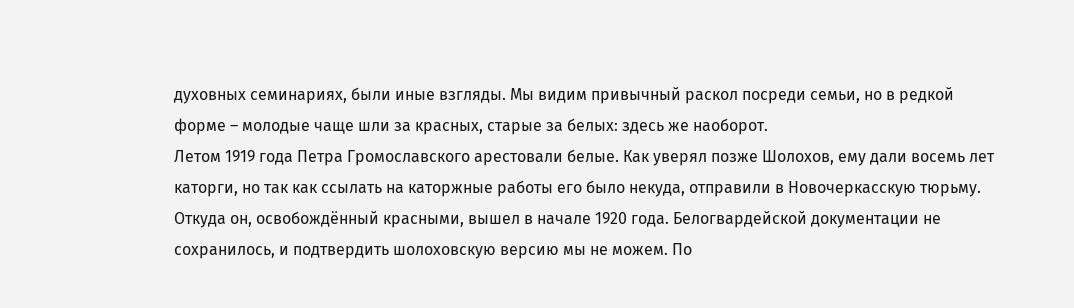духовных семинариях, были иные взгляды. Мы видим привычный раскол посреди семьи, но в редкой форме – молодые чаще шли за красных, старые за белых: здесь же наоборот.
Летом 1919 года Петра Громославского арестовали белые. Как уверял позже Шолохов, ему дали восемь лет каторги, но так как ссылать на каторжные работы его было некуда, отправили в Новочеркасскую тюрьму. Откуда он, освобождённый красными, вышел в начале 1920 года. Белогвардейской документации не сохранилось, и подтвердить шолоховскую версию мы не можем. По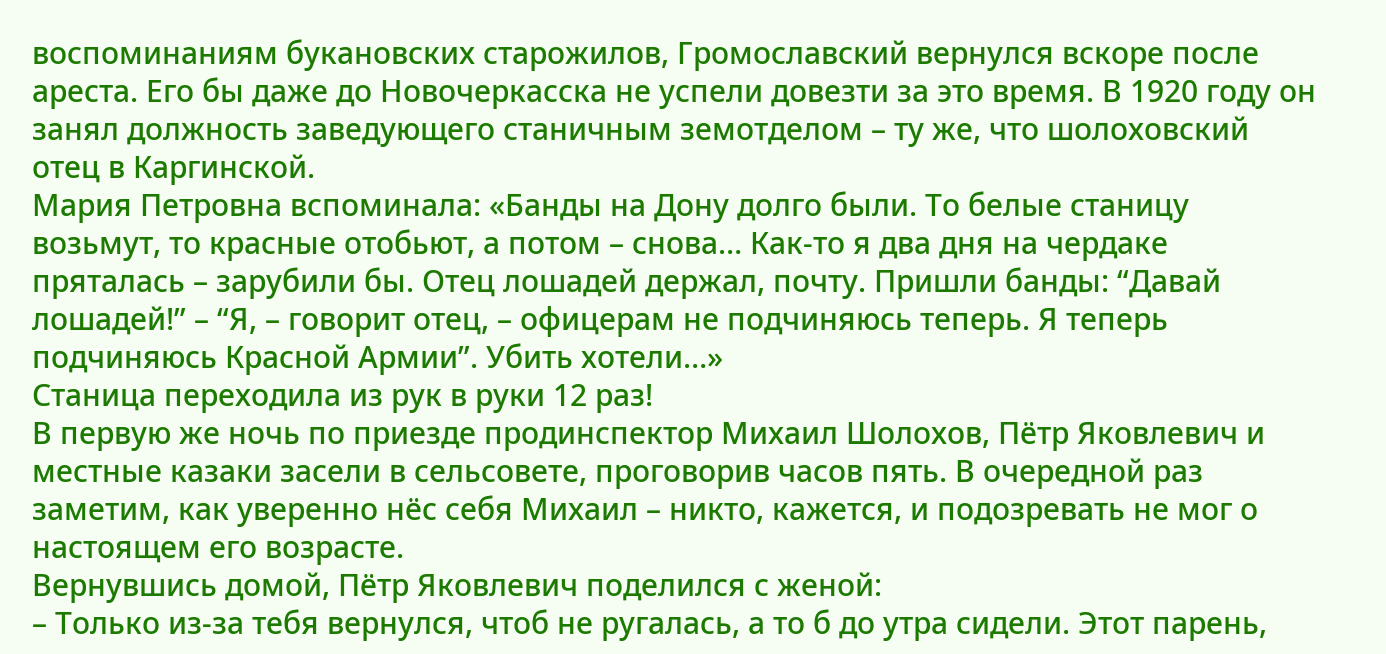воспоминаниям букановских старожилов, Громославский вернулся вскоре после ареста. Его бы даже до Новочеркасска не успели довезти за это время. В 1920 году он занял должность заведующего станичным земотделом – ту же, что шолоховский отец в Каргинской.
Мария Петровна вспоминала: «Банды на Дону долго были. То белые станицу возьмут, то красные отобьют, а потом – снова… Как-то я два дня на чердаке пряталась – зарубили бы. Отец лошадей держал, почту. Пришли банды: “Давай лошадей!” – “Я, – говорит отец, – офицерам не подчиняюсь теперь. Я теперь подчиняюсь Красной Армии”. Убить хотели…»
Станица переходила из рук в руки 12 раз!
В первую же ночь по приезде продинспектор Михаил Шолохов, Пётр Яковлевич и местные казаки засели в сельсовете, проговорив часов пять. В очередной раз заметим, как уверенно нёс себя Михаил – никто, кажется, и подозревать не мог о настоящем его возрасте.
Вернувшись домой, Пётр Яковлевич поделился с женой:
– Только из-за тебя вернулся, чтоб не ругалась, а то б до утра сидели. Этот парень,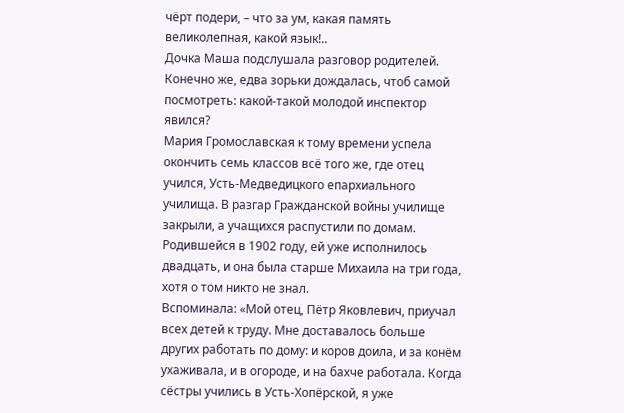чёрт подери, – что за ум, какая память великолепная, какой язык!..
Дочка Маша подслушала разговор родителей. Конечно же, едва зорьки дождалась, чтоб самой посмотреть: какой-такой молодой инспектор явился?
Мария Громославская к тому времени успела окончить семь классов всё того же, где отец учился, Усть-Медведицкого епархиального училища. В разгар Гражданской войны училище закрыли, а учащихся распустили по домам. Родившейся в 1902 году, ей уже исполнилось двадцать, и она была старше Михаила на три года, хотя о том никто не знал.
Вспоминала: «Мой отец, Пётр Яковлевич, приучал всех детей к труду. Мне доставалось больше других работать по дому: и коров доила, и за конём ухаживала, и в огороде, и на бахче работала. Когда сёстры учились в Усть-Хопёрской, я уже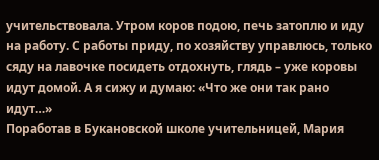учительствовала. Утром коров подою, печь затоплю и иду на работу. С работы приду, по хозяйству управлюсь, только сяду на лавочке посидеть отдохнуть, глядь – уже коровы идут домой. А я сижу и думаю: «Что же они так рано идут…»
Поработав в Букановской школе учительницей, Мария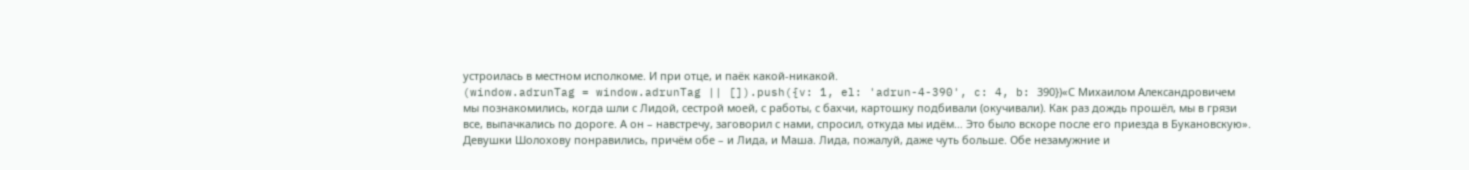устроилась в местном исполкоме. И при отце, и паёк какой-никакой.
(window.adrunTag = window.adrunTag || []).push({v: 1, el: 'adrun-4-390', c: 4, b: 390})«С Михаилом Александровичем мы познакомились, когда шли с Лидой, сестрой моей, с работы, с бахчи, картошку подбивали (окучивали). Как раз дождь прошёл, мы в грязи все, выпачкались по дороге. А он – навстречу, заговорил с нами, спросил, откуда мы идём… Это было вскоре после его приезда в Букановскую».
Девушки Шолохову понравились, причём обе – и Лида, и Маша. Лида, пожалуй, даже чуть больше. Обе незамужние и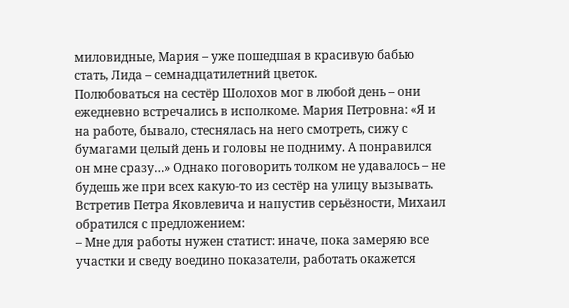миловидные, Мария – уже пошедшая в красивую бабью стать, Лида – семнадцатилетний цветок.
Полюбоваться на сестёр Шолохов мог в любой день – они ежедневно встречались в исполкоме. Мария Петровна: «Я и на работе, бывало, стеснялась на него смотреть, сижу с бумагами целый день и головы не подниму. А понравился он мне сразу…» Однако поговорить толком не удавалось – не будешь же при всех какую-то из сестёр на улицу вызывать.
Встретив Петра Яковлевича и напустив серьёзности, Михаил обратился с предложением:
– Мне для работы нужен статист: иначе, пока замеряю все участки и сведу воедино показатели, работать окажется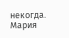некогда. Мария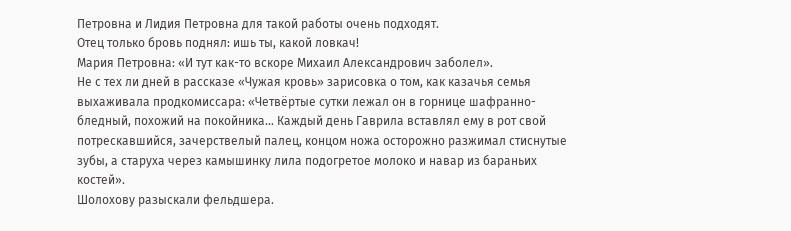Петровна и Лидия Петровна для такой работы очень подходят.
Отец только бровь поднял: ишь ты, какой ловкач!
Мария Петровна: «И тут как-то вскоре Михаил Александрович заболел».
Не с тех ли дней в рассказе «Чужая кровь» зарисовка о том, как казачья семья выхаживала продкомиссара: «Четвёртые сутки лежал он в горнице шафранно-бледный, похожий на покойника… Каждый день Гаврила вставлял ему в рот свой потрескавшийся, зачерствелый палец, концом ножа осторожно разжимал стиснутые зубы, а старуха через камышинку лила подогретое молоко и навар из бараньих костей».
Шолохову разыскали фельдшера.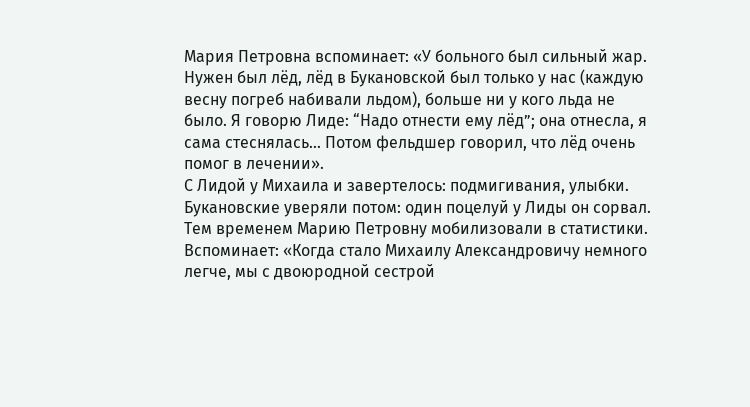Мария Петровна вспоминает: «У больного был сильный жар. Нужен был лёд, лёд в Букановской был только у нас (каждую весну погреб набивали льдом), больше ни у кого льда не было. Я говорю Лиде: “Надо отнести ему лёд”; она отнесла, я сама стеснялась… Потом фельдшер говорил, что лёд очень помог в лечении».
С Лидой у Михаила и завертелось: подмигивания, улыбки.
Букановские уверяли потом: один поцелуй у Лиды он сорвал.
Тем временем Марию Петровну мобилизовали в статистики. Вспоминает: «Когда стало Михаилу Александровичу немного легче, мы с двоюродной сестрой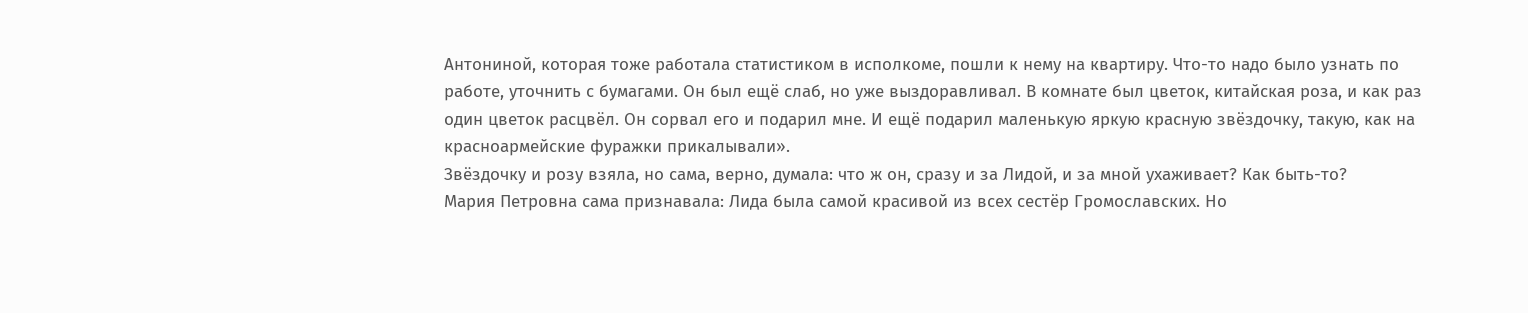Антониной, которая тоже работала статистиком в исполкоме, пошли к нему на квартиру. Что-то надо было узнать по работе, уточнить с бумагами. Он был ещё слаб, но уже выздоравливал. В комнате был цветок, китайская роза, и как раз один цветок расцвёл. Он сорвал его и подарил мне. И ещё подарил маленькую яркую красную звёздочку, такую, как на красноармейские фуражки прикалывали».
Звёздочку и розу взяла, но сама, верно, думала: что ж он, сразу и за Лидой, и за мной ухаживает? Как быть-то?
Мария Петровна сама признавала: Лида была самой красивой из всех сестёр Громославских. Но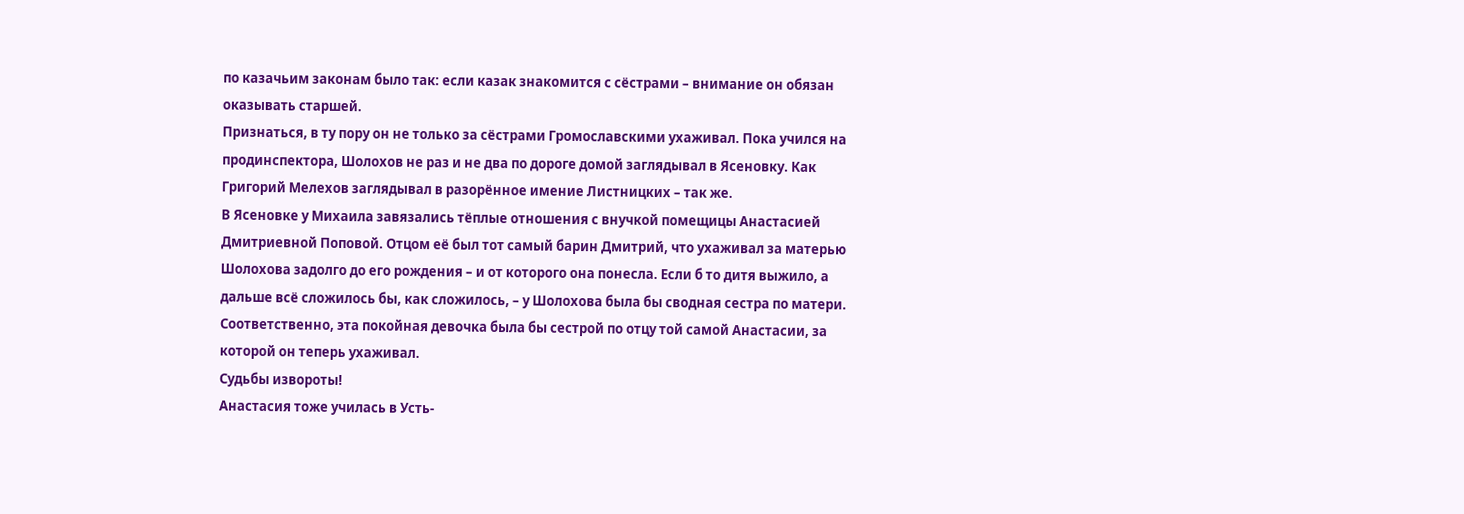по казачьим законам было так: если казак знакомится с сёстрами – внимание он обязан оказывать старшей.
Признаться, в ту пору он не только за сёстрами Громославскими ухаживал. Пока учился на продинспектора, Шолохов не раз и не два по дороге домой заглядывал в Ясеновку. Как Григорий Мелехов заглядывал в разорённое имение Листницких – так же.
В Ясеновке у Михаила завязались тёплые отношения с внучкой помещицы Анастасией Дмитриевной Поповой. Отцом её был тот самый барин Дмитрий, что ухаживал за матерью Шолохова задолго до его рождения – и от которого она понесла. Если б то дитя выжило, а дальше всё сложилось бы, как сложилось, – у Шолохова была бы сводная сестра по матери. Соответственно, эта покойная девочка была бы сестрой по отцу той самой Анастасии, за которой он теперь ухаживал.
Судьбы извороты!
Анастасия тоже училась в Усть-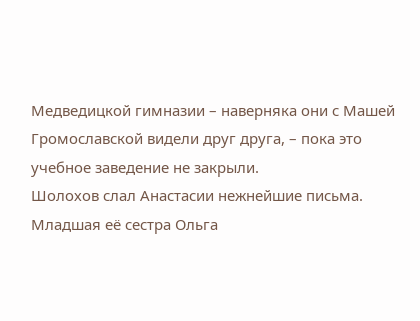Медведицкой гимназии – наверняка они с Машей Громославской видели друг друга, – пока это учебное заведение не закрыли.
Шолохов слал Анастасии нежнейшие письма. Младшая её сестра Ольга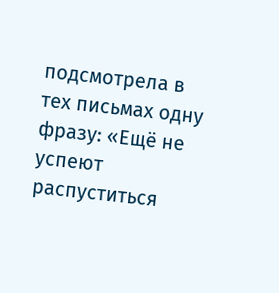подсмотрела в тех письмах одну фразу: «Ещё не успеют распуститься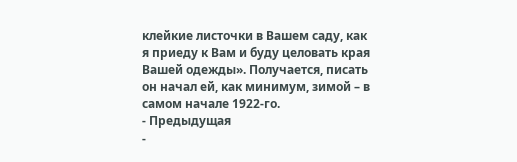клейкие листочки в Вашем саду, как я приеду к Вам и буду целовать края Вашей одежды». Получается, писать он начал ей, как минимум, зимой – в самом начале 1922-го.
- Предыдущая
-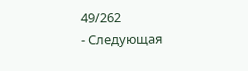49/262
- Следующая